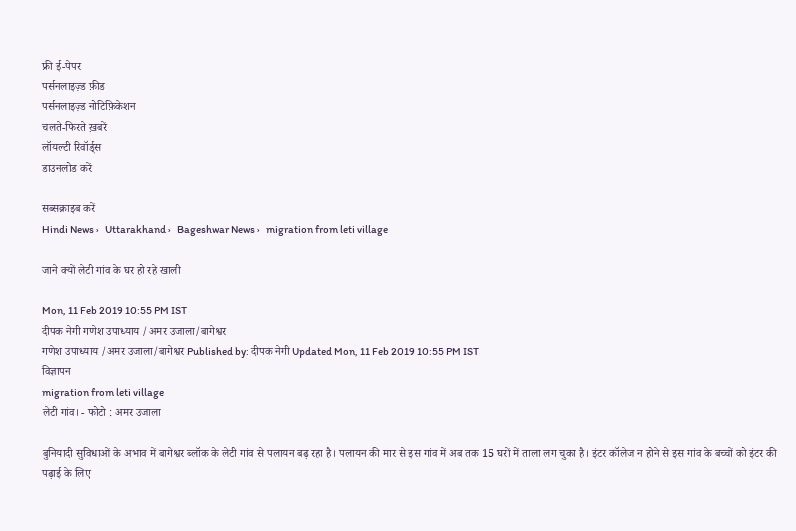फ्री ई-पेपर
पर्सनलाइज़्ड फ़ीड
पर्सनलाइज़्ड नोटिफ़िकेशन
चलते-फिरते ख़बरें
लॉयल्टी रिवॉर्ड्स
डाउनलोड करें

सब्सक्राइब करें
Hindi News ›   Uttarakhand ›   Bageshwar News ›   migration from leti village

जाने क्यों लेटी गांव के घर हो रहे खाली

Mon, 11 Feb 2019 10:55 PM IST
दीपक नेगी गणेश उपाध्याय /अमर उजाला/बागेश्वर
गणेश उपाध्याय /अमर उजाला/बागेश्वर Published by: दीपक नेगी Updated Mon, 11 Feb 2019 10:55 PM IST
विज्ञापन
migration from leti village
लेटी गांव। - फोटो : अमर उजाला

बुनियादी सुविधाओं के अभाव में बागेश्वर ब्लॉक के लेटी गांव से पलायन बढ़ रहा है। पलायन की मार से इस गांव में अब तक 15 घरों में ताला लग चुका है। इंटर कॉलेज न होने से इस गांव के बच्चों को इंटर की पढ़ाई के लिए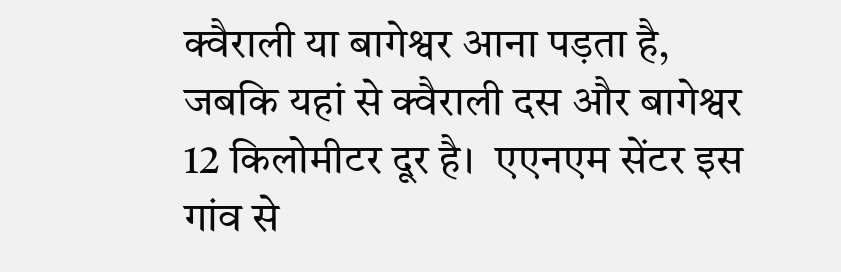क्वैराली या बागेश्वर आना पड़ता है, जबकि यहां से क्वैराली दस और बागेश्वर 12 किलोमीटर दूर है।  एएनएम सेंटर इस  गांव से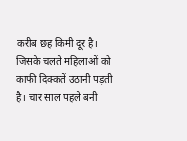करीब छह किमी दूर है। जिसके चलते महिलाओं को काफी दिक्कतें उठानी पड़ती है। चार साल पहले बनी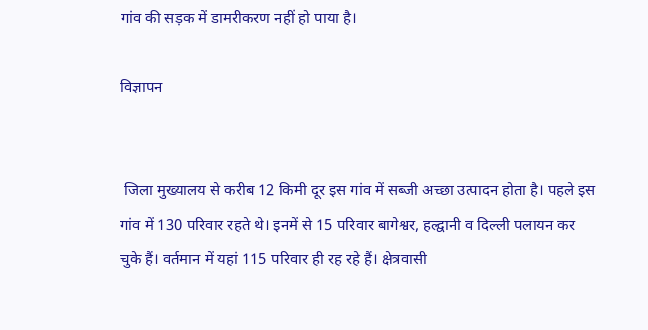गांव की सड़क में डामरीकरण नहीं हो पाया है।

विज्ञापन


 जिला मुख्यालय से करीब 12 किमी दूर इस गांव में सब्जी अच्छा उत्पादन होता है। पहले इस गांव में 130 परिवार रहते थे। इनमें से 15 परिवार बागेश्वर, हल्द्वानी व दिल्ली पलायन कर चुके हैं। वर्तमान में यहां 115 परिवार ही रह रहे हैं। क्षेत्रवासी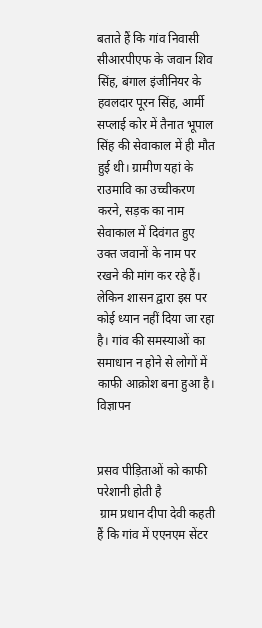बताते हैं कि गांव निवासी सीआरपीएफ के जवान शिव सिंह, बंगाल इंजीनियर के हवलदार पूरन सिंह, आर्मी सप्लाई कोर में तैनात भूपाल सिंह की सेवाकाल में ही मौत हुई थी। ग्रामीण यहां के राउमावि का उच्चीकरण करने, सड़क का नाम सेवाकाल में दिवंगत हुए उक्त जवानों के नाम पर रखने की मांग कर रहे हैं। लेकिन शासन द्वारा इस पर कोई ध्यान नहीं दिया जा रहा है। गांव की समस्याओं का समाधान न होने से लोगों में काफी आक्रोश बना हुआ है।
विज्ञापन


प्रसव पीड़िताओं को काफी परेशानी होती है
 ग्राम प्रधान दीपा देवी कहती हैं कि गांव में एएनएम सेंटर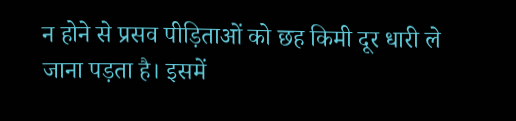न होने से प्रसव पीड़िताओं को छह किमी दूर धारी ले जाना पड़ता है। इसमें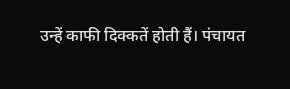उन्हें काफी दिक्कतें होती हैं। पंचायत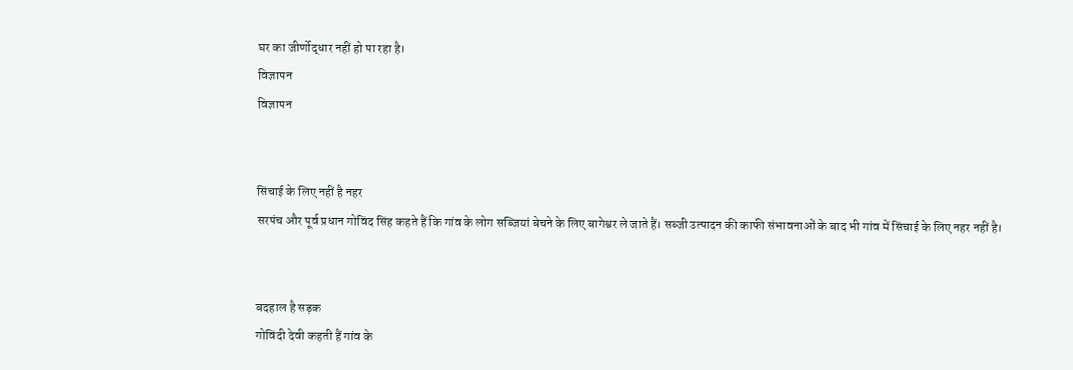घर का जीर्णोद्धार नहीं हो पा रहा है।
विज्ञापन
विज्ञापन


सिंचाई के लिए नहीं है नहर
सरपंच और पूर्व प्रधान गोविंद सिंह कहते हैं कि गांव के लोग सब्जियां बेचने के लिए बागेश्वर ले जाते हैं। सब्जी उत्पादन की काफी संभावनाओं के बाद भी गांव में सिंचाई के लिए नहर नहीं है।


बदहाल है सड़क
गोविंदी देवी कहती हैं गांव के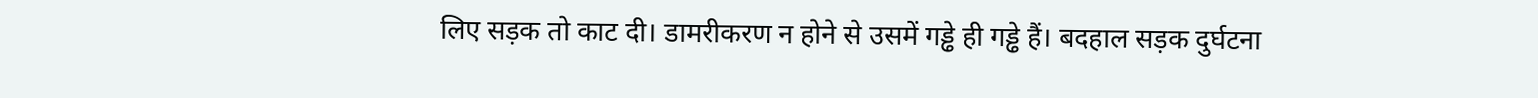लिए सड़क तो काट दी। डामरीकरण न होने से उसमें गड्ढे ही गड्ढे हैं। बदहाल सड़क दुर्घटना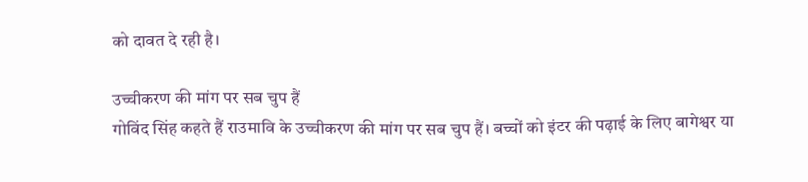को दावत दे रही है।

उच्चीकरण की मांग पर सब चुप हैं
गोविंद सिंह कहते हैं राउमावि के उच्चीकरण की मांग पर सब चुप हैं। बच्चों को इंटर की पढ़ाई के लिए बागेश्वर या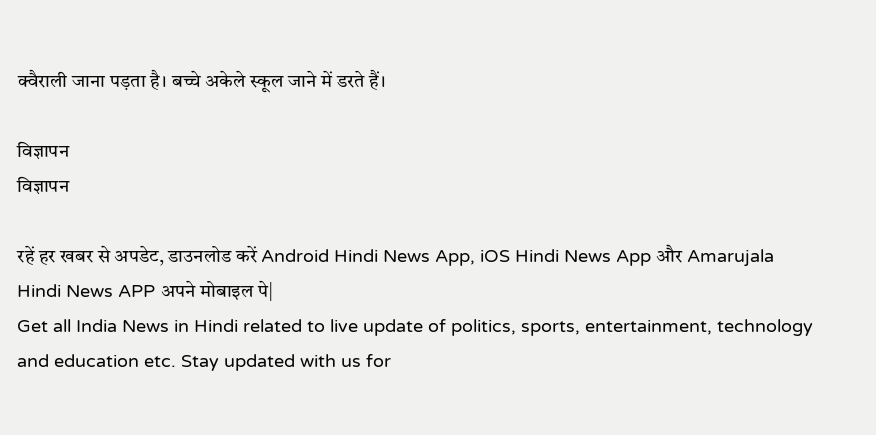क्वैराली जाना पड़ता है। बच्चे अकेले स्कूल जाने में डरते हैं।

विज्ञापन
विज्ञापन

रहें हर खबर से अपडेट, डाउनलोड करें Android Hindi News App, iOS Hindi News App और Amarujala Hindi News APP अपने मोबाइल पे|
Get all India News in Hindi related to live update of politics, sports, entertainment, technology and education etc. Stay updated with us for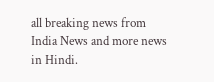all breaking news from India News and more news in Hindi.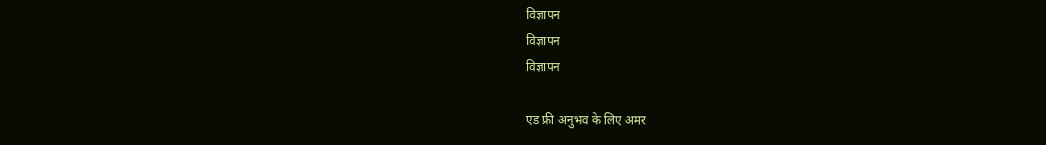विज्ञापन
विज्ञापन
विज्ञापन

एड फ्री अनुभव के लिए अमर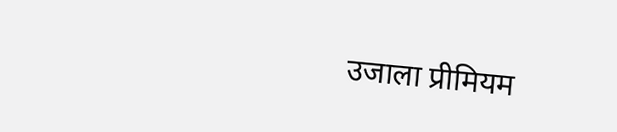उजाला प्रीमियम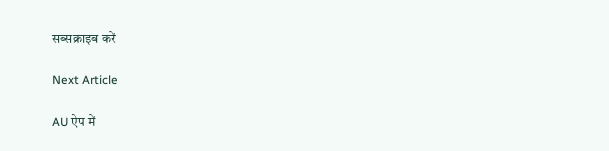सब्सक्राइब करें

Next Article

AU ऐप में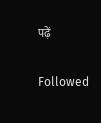पढ़ें

Followed